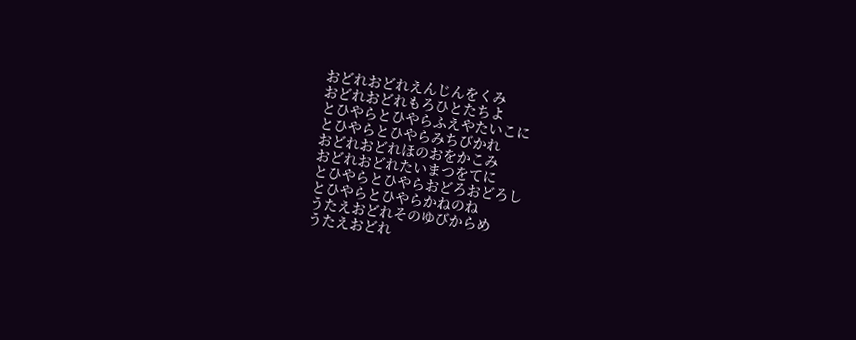おどれおどれえんじんをくみ
おどれおどれもろひとたちよ
とひやらとひやらふえやたいこに
とひやらとひやらみちびかれ
おどれおどれほのおをかこみ
おどれおどれたいまつをてに
とひやらとひやらおどろおどろし
とひやらとひやらかねのね
うたえおどれそのゆびからめ
うたえおどれ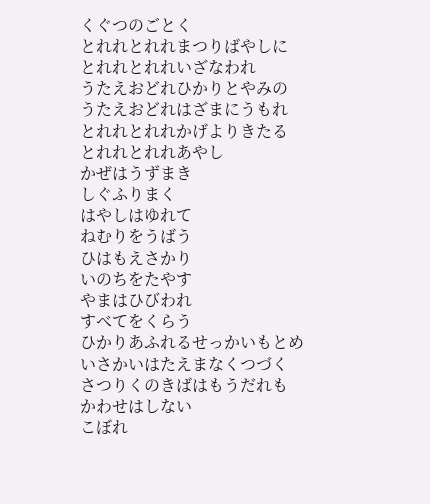くぐつのごとく
とれれとれれまつりばやしに
とれれとれれいざなわれ
うたえおどれひかりとやみの
うたえおどれはざまにうもれ
とれれとれれかげよりきたる
とれれとれれあやし
かぜはうずまき
しぐふりまく
はやしはゆれて
ねむりをうばう
ひはもえさかり
いのちをたやす
やまはひびわれ
すべてをくらう
ひかりあふれるせっかいもとめ
いさかいはたえまなくつづく
さつりくのきばはもうだれも
かわせはしない
こぼれ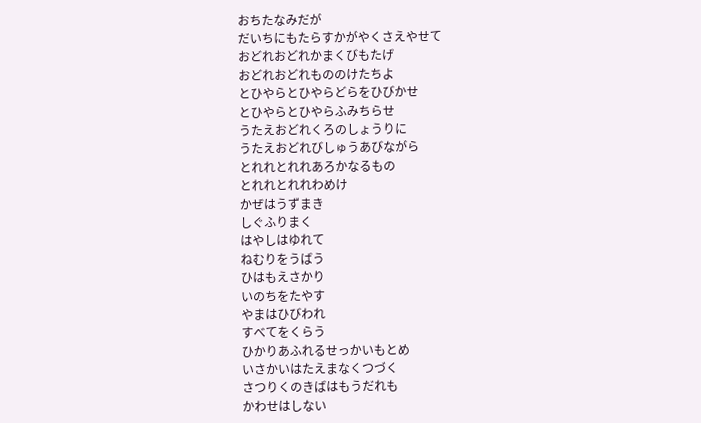おちたなみだが
だいちにもたらすかがやくさえやせて
おどれおどれかまくびもたげ
おどれおどれもののけたちよ
とひやらとひやらどらをひびかせ
とひやらとひやらふみちらせ
うたえおどれくろのしょうりに
うたえおどれびしゅうあびながら
とれれとれれあろかなるもの
とれれとれれわめけ
かぜはうずまき
しぐふりまく
はやしはゆれて
ねむりをうばう
ひはもえさかり
いのちをたやす
やまはひびわれ
すべてをくらう
ひかりあふれるせっかいもとめ
いさかいはたえまなくつづく
さつりくのきばはもうだれも
かわせはしない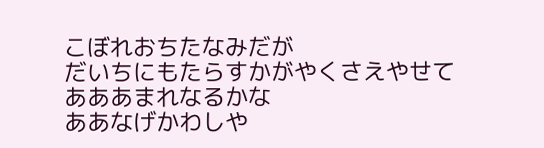こぼれおちたなみだが
だいちにもたらすかがやくさえやせて
あああまれなるかな
ああなげかわしや